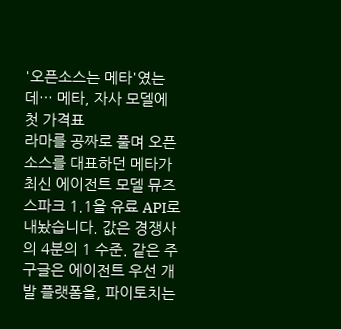'오픈소스는 메타'였는데… 메타, 자사 모델에 첫 가격표
라마를 공짜로 풀며 오픈소스를 대표하던 메타가 최신 에이전트 모델 뮤즈 스파크 1.1을 유료 API로 내놨습니다. 값은 경쟁사의 4분의 1 수준. 같은 주 구글은 에이전트 우선 개발 플랫폼을, 파이토치는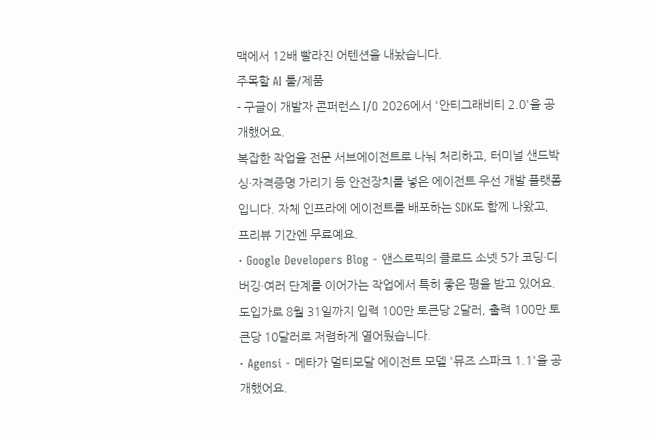맥에서 12배 빨라진 어텐션을 내놨습니다.
주목할 AI 툴/제품
- 구글이 개발자 콘퍼런스 I/O 2026에서 '안티그래비티 2.0'을 공개했어요.
복잡한 작업을 전문 서브에이전트로 나눠 처리하고, 터미널 샌드박싱·자격증명 가리기 등 안전장치를 넣은 에이전트 우선 개발 플랫폼입니다. 자체 인프라에 에이전트를 배포하는 SDK도 함께 나왔고, 프리뷰 기간엔 무료예요.
· Google Developers Blog - 앤스로픽의 클로드 소넷 5가 코딩·디버깅·여러 단계를 이어가는 작업에서 특히 좋은 평을 받고 있어요.
도입가로 8월 31일까지 입력 100만 토큰당 2달러, 출력 100만 토큰당 10달러로 저렴하게 열어뒀습니다.
· Agensi - 메타가 멀티모달 에이전트 모델 '뮤즈 스파크 1.1'을 공개했어요.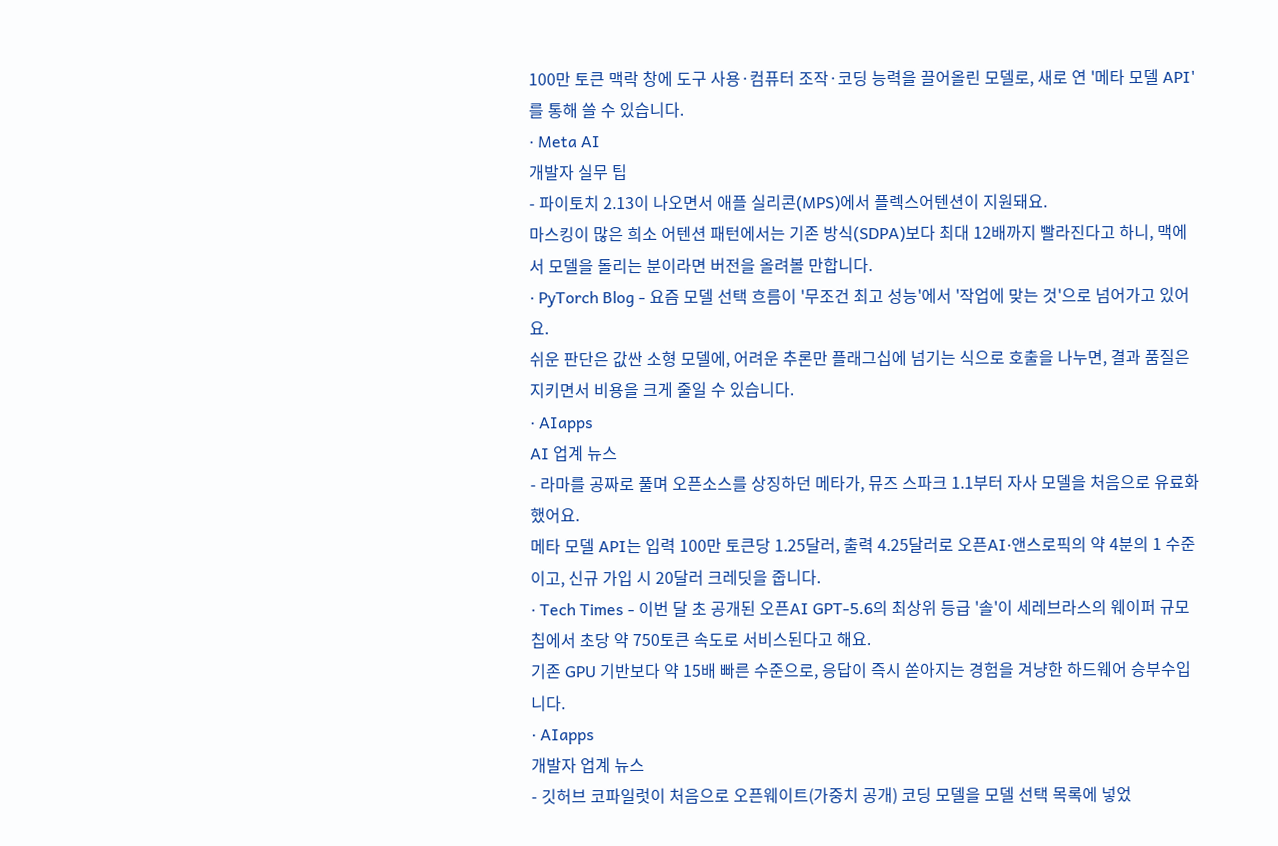100만 토큰 맥락 창에 도구 사용·컴퓨터 조작·코딩 능력을 끌어올린 모델로, 새로 연 '메타 모델 API'를 통해 쓸 수 있습니다.
· Meta AI
개발자 실무 팁
- 파이토치 2.13이 나오면서 애플 실리콘(MPS)에서 플렉스어텐션이 지원돼요.
마스킹이 많은 희소 어텐션 패턴에서는 기존 방식(SDPA)보다 최대 12배까지 빨라진다고 하니, 맥에서 모델을 돌리는 분이라면 버전을 올려볼 만합니다.
· PyTorch Blog - 요즘 모델 선택 흐름이 '무조건 최고 성능'에서 '작업에 맞는 것'으로 넘어가고 있어요.
쉬운 판단은 값싼 소형 모델에, 어려운 추론만 플래그십에 넘기는 식으로 호출을 나누면, 결과 품질은 지키면서 비용을 크게 줄일 수 있습니다.
· AIapps
AI 업계 뉴스
- 라마를 공짜로 풀며 오픈소스를 상징하던 메타가, 뮤즈 스파크 1.1부터 자사 모델을 처음으로 유료화했어요.
메타 모델 API는 입력 100만 토큰당 1.25달러, 출력 4.25달러로 오픈AI·앤스로픽의 약 4분의 1 수준이고, 신규 가입 시 20달러 크레딧을 줍니다.
· Tech Times - 이번 달 초 공개된 오픈AI GPT-5.6의 최상위 등급 '솔'이 세레브라스의 웨이퍼 규모 칩에서 초당 약 750토큰 속도로 서비스된다고 해요.
기존 GPU 기반보다 약 15배 빠른 수준으로, 응답이 즉시 쏟아지는 경험을 겨냥한 하드웨어 승부수입니다.
· AIapps
개발자 업계 뉴스
- 깃허브 코파일럿이 처음으로 오픈웨이트(가중치 공개) 코딩 모델을 모델 선택 목록에 넣었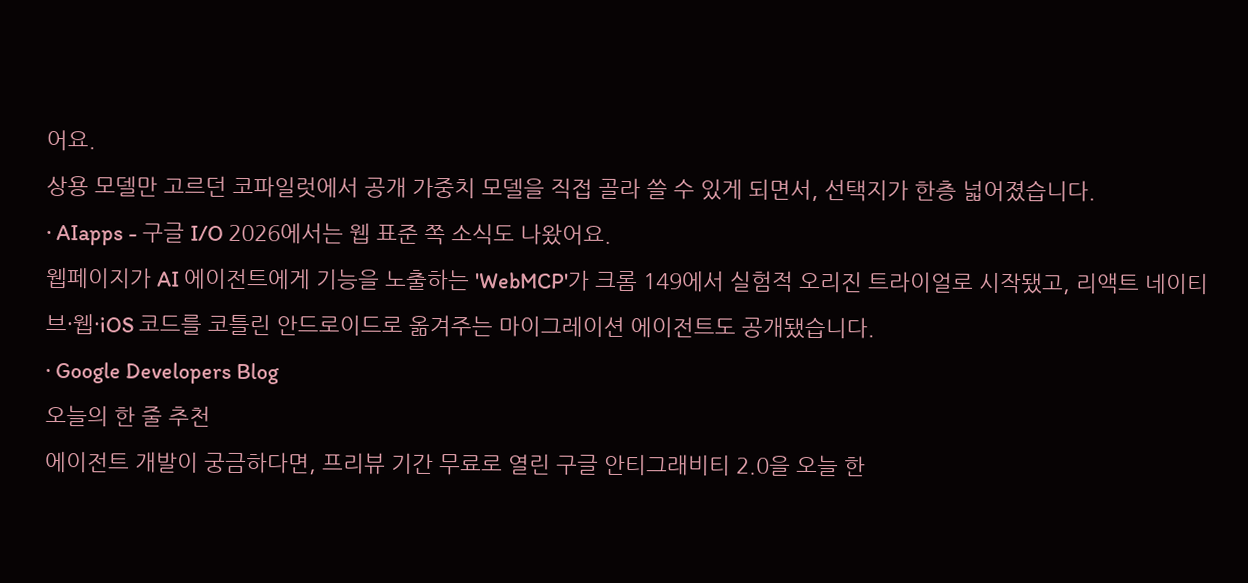어요.
상용 모델만 고르던 코파일럿에서 공개 가중치 모델을 직접 골라 쓸 수 있게 되면서, 선택지가 한층 넓어졌습니다.
· AIapps - 구글 I/O 2026에서는 웹 표준 쪽 소식도 나왔어요.
웹페이지가 AI 에이전트에게 기능을 노출하는 'WebMCP'가 크롬 149에서 실험적 오리진 트라이얼로 시작됐고, 리액트 네이티브·웹·iOS 코드를 코틀린 안드로이드로 옮겨주는 마이그레이션 에이전트도 공개됐습니다.
· Google Developers Blog
오늘의 한 줄 추천
에이전트 개발이 궁금하다면, 프리뷰 기간 무료로 열린 구글 안티그래비티 2.0을 오늘 한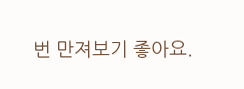번 만져보기 좋아요.